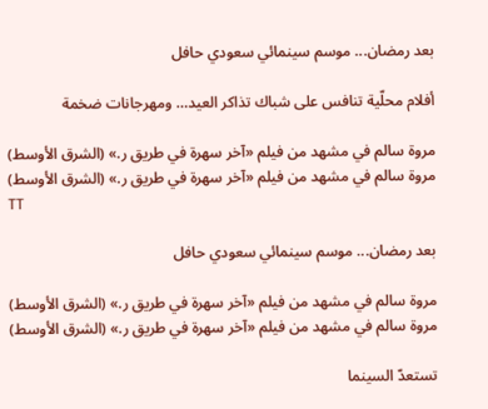بعد رمضان... موسم سينمائي سعودي حافل

أفلام محلّية تنافس على شباك تذاكر العيد... ومهرجانات ضخمة

مروة سالم في مشهد من فيلم «آخر سهرة في طريق ر.» (الشرق الأوسط)
مروة سالم في مشهد من فيلم «آخر سهرة في طريق ر.» (الشرق الأوسط)
TT

بعد رمضان... موسم سينمائي سعودي حافل

مروة سالم في مشهد من فيلم «آخر سهرة في طريق ر.» (الشرق الأوسط)
مروة سالم في مشهد من فيلم «آخر سهرة في طريق ر.» (الشرق الأوسط)

تستعدّ السينما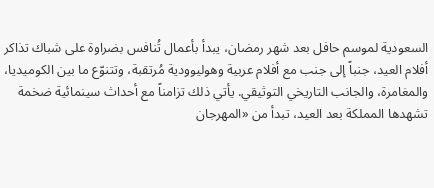السعودية لموسم حافل بعد شهر رمضان، يبدأ بأعمال تُنافس بضراوة على شباك تذاكر أفلام العيد، جنباً إلى جنب مع أفلام عربية وهوليوودية مُرتقبة، وتتنوّع ما بين الكوميديا، والمغامرة، والجانب التاريخي التوثيقي. يأتي ذلك تزامناً مع أحداث سينمائية ضخمة تشهدها المملكة بعد العيد، تبدأ من «المهرجان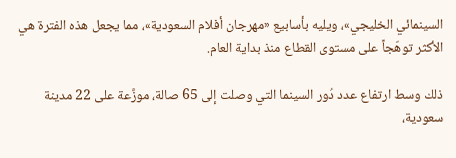السينمائي الخليجي»، ويليه بأسابيع «مهرجان أفلام السعودية»، مما يجعل هذه الفترة هي الأكثر توهّجاً على مستوى القطاع منذ بداية العام.

ذلك وسط ارتفاع عدد دُور السينما التي وصلت إلى 65 صالة، موزَّعة على 22 مدينة سعودية،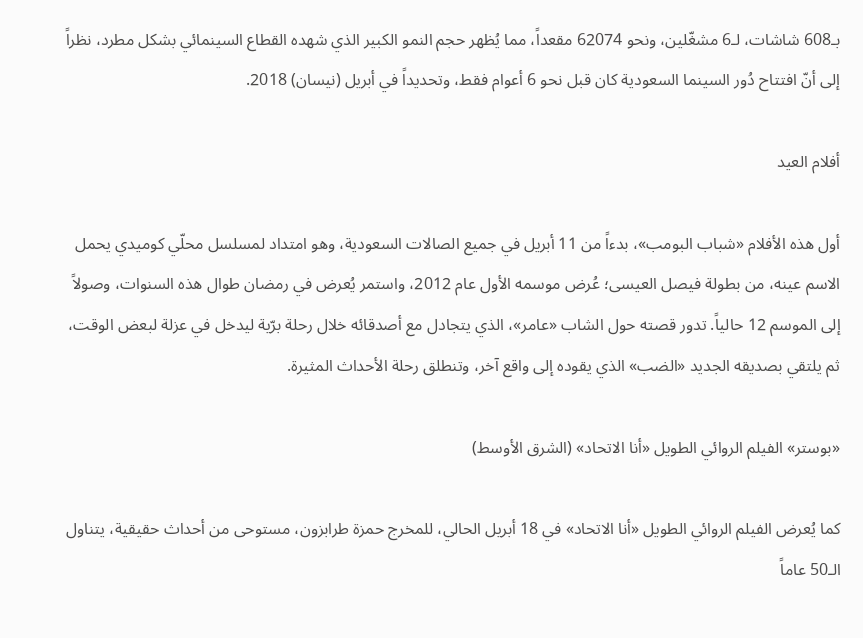بـ608 شاشات، لـ6 مشغّلين، ونحو 62074 مقعداً، مما يُظهر حجم النمو الكبير الذي شهده القطاع السينمائي بشكل مطرد، نظراً إلى أنّ افتتاح دُور السينما السعودية كان قبل نحو 6 أعوام فقط، وتحديداً في أبريل (نيسان) 2018.

أفلام العيد

أول هذه الأفلام «شباب البومب»، بدءاً من 11 أبريل في جميع الصالات السعودية، وهو امتداد لمسلسل محلّي كوميدي يحمل الاسم عينه، من بطولة فيصل العيسى؛ عُرض موسمه الأول عام 2012، واستمر يُعرض في رمضان طوال هذه السنوات، وصولاً إلى الموسم 12 حالياً. تدور قصته حول الشاب «عامر»، الذي يتجادل مع أصدقائه خلال رحلة برّية ليدخل في عزلة لبعض الوقت، ثم يلتقي بصديقه الجديد «الضب» الذي يقوده إلى واقع آخر، وتنطلق رحلة الأحداث المثيرة.

«بوستر» الفيلم الروائي الطويل «أنا الاتحاد» (الشرق الأوسط)

كما يُعرض الفيلم الروائي الطويل «أنا الاتحاد» في 18 أبريل الحالي، للمخرج حمزة طرابزون، مستوحى من أحداث حقيقية، يتناول الـ50 عاماً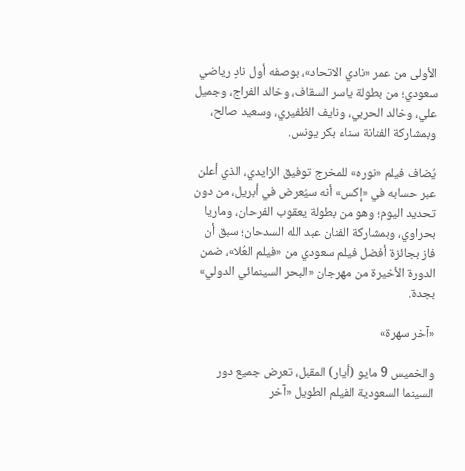الأولى من عمر «نادي الاتحاد»، بوصفه أول نادٍ رياضي سعودي؛ من بطولة ياسر السقاف، وخالد الفراج، وجميل علي، وخالد الحربي، ونايف الظفيري، وسعيد صالح، وبمشاركة الفنانة سناء بكر يونس.

يُضاف فيلم «نوره» للمخرج توفيق الزايدي، الذي أعلن عبر حسابه في «إكس» أنه سيُعرض في أبريل، من دون تحديد اليوم؛ وهو من بطولة يعقوب الفرحان، وماريا بحراوي، وبمشاركة الفنان عبد الله السدحان؛ سبق أن فاز بجائزة أفضل فيلم سعودي من «فيلم العُلا»، ضمن الدورة الأخيرة من مهرجان «البحر السينمائي الدولي» بجدة.

«آخر سهرة»

والخميس 9 مايو (أيار) المقبل، تعرض جميع دور السينما السعودية الفيلم الطويل «آخر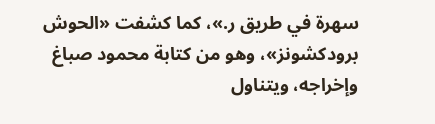سهرة في طريق ر.»، كما كشفت «الحوش برودكشونز»، وهو من كتابة محمود صباغ وإخراجه، ويتناول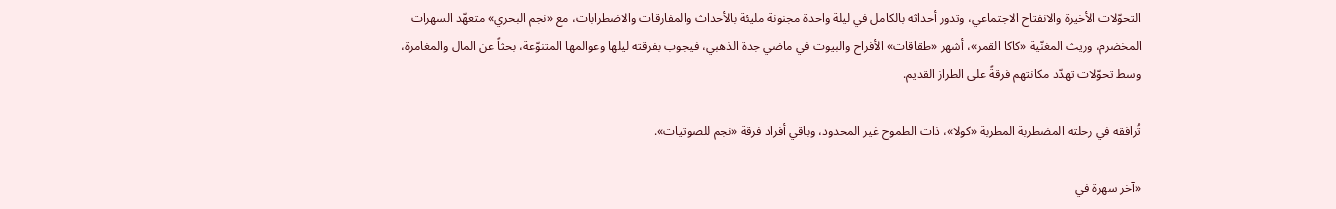التحوّلات الأخيرة والانفتاح الاجتماعي، وتدور أحداثه بالكامل في ليلة واحدة مجنونة مليئة بالأحداث والمفارقات والاضطرابات، مع «نجم البحري» متعهّد السهرات المخضرم، وريث المغنّية «كاكا القمر»، أشهر «طقاقات» الأفراح والبيوت في ماضي جدة الذهبي، فيجوب بفرقته ليلها وعوالمها المتنوّعة، بحثاً عن المال والمغامرة، وسط تحوّلات تهدّد مكانتهم فرقةً على الطراز القديم.

تُرافقه في رحلته المضطربة المطربة «كولا»، ذات الطموح غير المحدود، وباقي أفراد فرقة «نجم للصوتيات».

«آخر سهرة في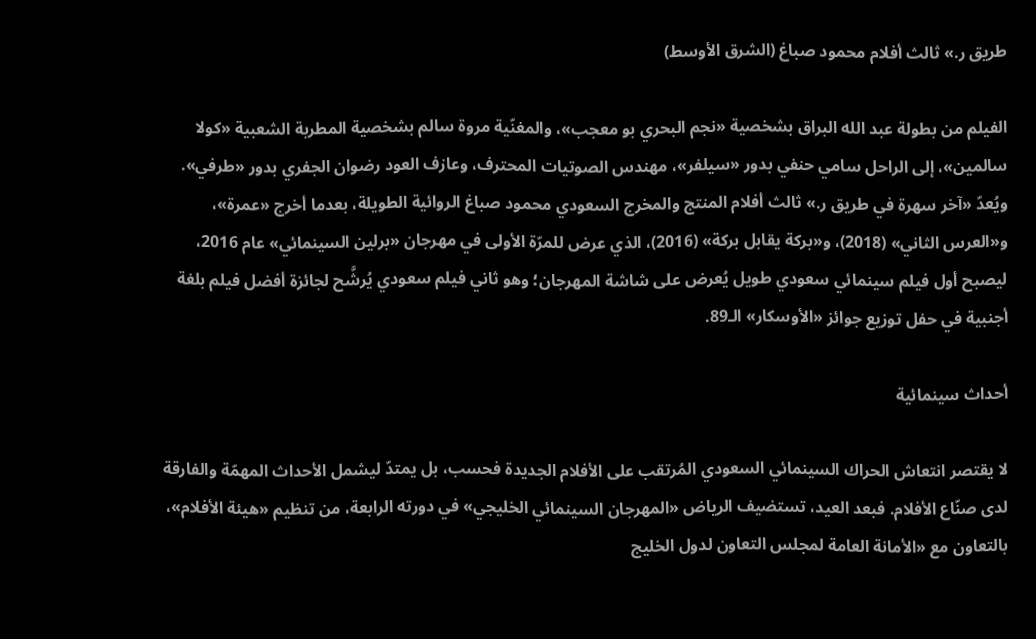طريق ر.» ثالث أفلام محمود صباغ (الشرق الأوسط)

الفيلم من بطولة عبد الله البراق بشخصية «نجم البحري بو معجب»، والمغنّية مروة سالم بشخصية المطربة الشعبية «كولا سالمين»، إلى الراحل سامي حنفي بدور «سيلفر»، مهندس الصوتيات المحترف، وعازف العود رضوان الجفري بدور «طرفي». ويُعدّ «آخر سهرة في طريق ر.» ثالث أفلام المنتج والمخرج السعودي محمود صباغ الروائية الطويلة، بعدما أخرج «عمرة»، و«العرس الثاني» (2018)، و«بركة يقابل بركة» (2016)، الذي عرض للمرّة الأولى في مهرجان «برلين السينمائي» عام 2016، ليصبح أول فيلم سينمائي سعودي طويل يُعرض على شاشة المهرجان؛ وهو ثاني فيلم سعودي يُرشَّح لجائزة أفضل فيلم بلغة أجنبية في حفل توزيع جوائز «الأوسكار» الـ89.

أحداث سينمائية

لا يقتصر انتعاش الحراك السينمائي السعودي المُرتقب على الأفلام الجديدة فحسب، بل يمتدّ ليشمل الأحداث المهمّة والفارقة لدى صنّاع الأفلام. فبعد العيد، تستضيف الرياض «المهرجان السينمائي الخليجي» في دورته الرابعة، من تنظيم «هيئة الأفلام»، بالتعاون مع «الأمانة العامة لمجلس التعاون لدول الخليج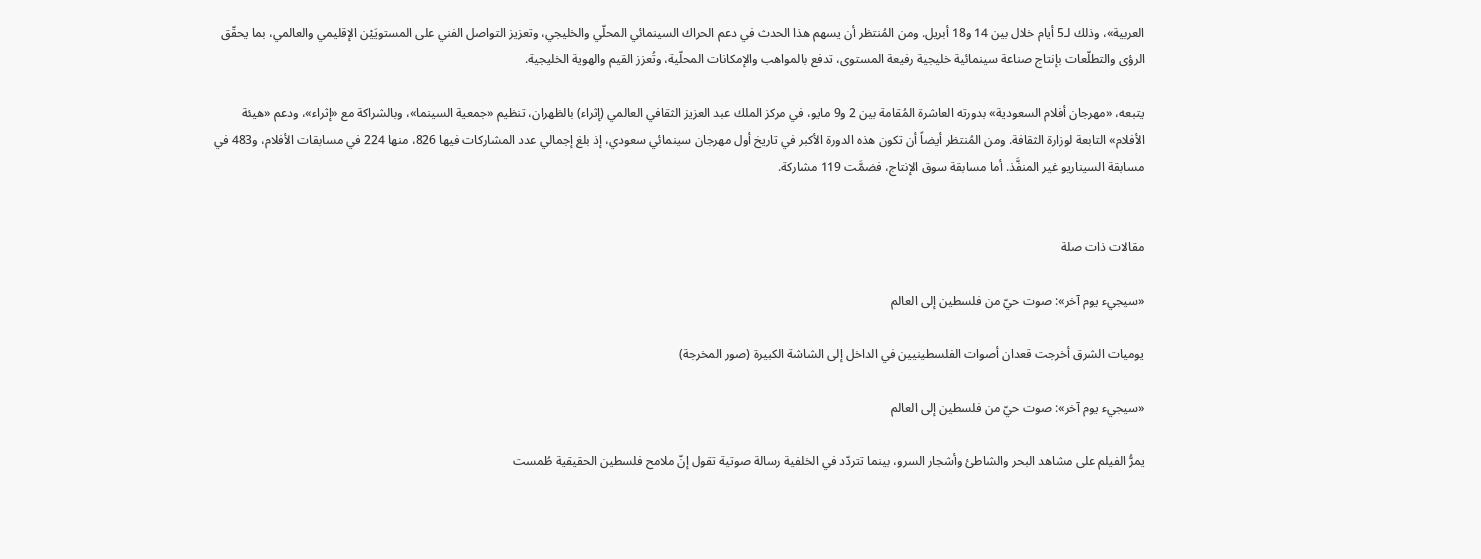العربية»، وذلك لـ5 أيام خلال بين 14 و18 أبريل. ومن المُنتظر أن يسهم هذا الحدث في دعم الحراك السينمائي المحلّي والخليجي، وتعزيز التواصل الفني على المستويَيْن الإقليمي والعالمي، بما يحقّق الرؤى والتطلّعات بإنتاج صناعة سينمائية خليجية رفيعة المستوى، تدفع بالمواهب والإمكانات المحلّية، وتُعزز القيم والهوية الخليجية.

يتبعه، «مهرجان أفلام السعودية» بدورته العاشرة المُقامة بين 2 و9 مايو، في مركز الملك عبد العزيز الثقافي العالمي (إثراء) بالظهران، تنظيم «جمعية السينما»، وبالشراكة مع «إثراء»، ودعم «هيئة الأفلام» التابعة لوزارة الثقافة. ومن المُنتظر أيضاً أن تكون هذه الدورة الأكبر في تاريخ أول مهرجان سينمائي سعودي، إذ بلغ إجمالي عدد المشاركات فيها 826، منها 224 في مسابقات الأفلام، و483 في مسابقة السيناريو غير المنفَّذ. أما مسابقة سوق الإنتاج، فضمَّت 119 مشاركة.


مقالات ذات صلة

«سيجيء يوم آخر»: صوت حيّ من فلسطين إلى العالم

يوميات الشرق أخرجت قعدان أصوات الفلسطينيين في الداخل إلى الشاشة الكبيرة (صور المخرجة)

«سيجيء يوم آخر»: صوت حيّ من فلسطين إلى العالم

يمرُّ الفيلم على مشاهد البحر والشاطئ وأشجار السرو، بينما تتردّد في الخلفية رسالة صوتية تقول إنّ ملامح فلسطين الحقيقية طُمست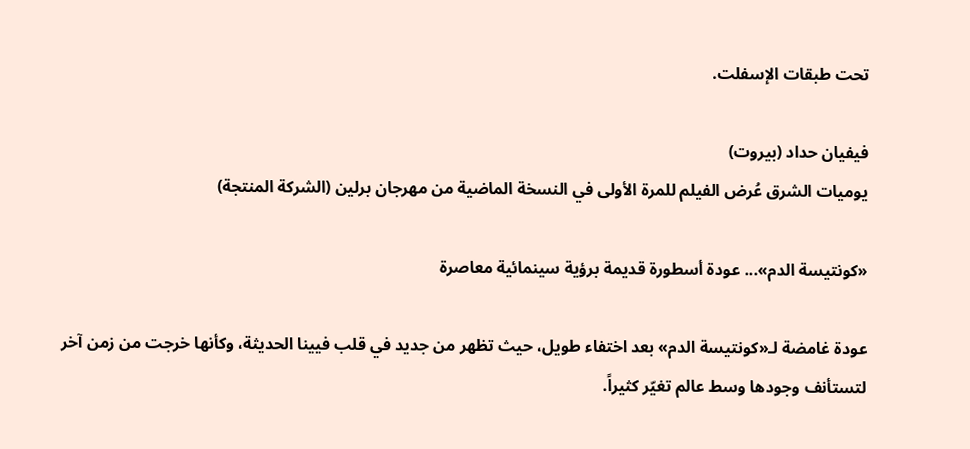تحت طبقات الإسفلت.

فيفيان حداد (بيروت)
يوميات الشرق عُرض الفيلم للمرة الأولى في النسخة الماضية من مهرجان برلين (الشركة المنتجة)

«كونتيسة الدم»... عودة أسطورة قديمة برؤية سينمائية معاصرة

عودة غامضة لـ«كونتيسة الدم» بعد اختفاء طويل، حيث تظهر من جديد في قلب فيينا الحديثة، وكأنها خرجت من زمن آخر لتستأنف وجودها وسط عالم تغيّر كثيراً.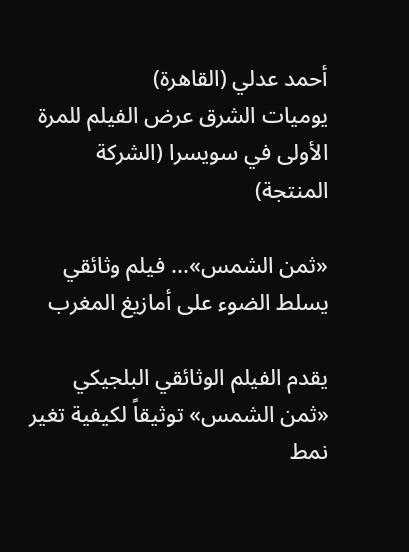أحمد عدلي (القاهرة)
يوميات الشرق عرض الفيلم للمرة الأولى في سويسرا (الشركة المنتجة)

«ثمن الشمس»... فيلم وثائقي يسلط الضوء على أمازيغ المغرب

يقدم الفيلم الوثائقي البلجيكي «ثمن الشمس» توثيقاً لكيفية تغير نمط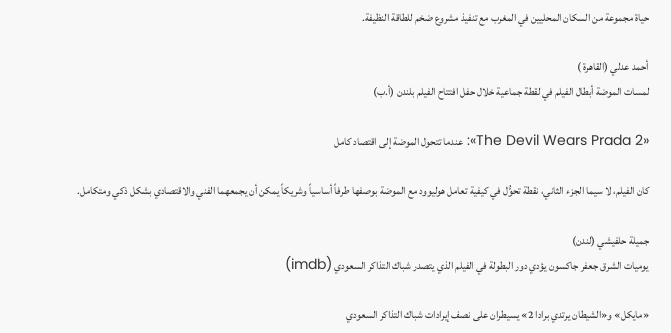حياة مجموعة من السكان المحليين في المغرب مع تنفيذ مشروع ضخم للطاقة النظيفة.

أحمد عدلي (القاهرة )
لمسات الموضة أبطال الفيلم في لقطة جماعية خلال حفل افتتاح الفيلم بلندن (أ.ب)

«The Devil Wears Prada 2»: عندما تتحول الموضة إلى اقتصاد كامل

كان الفيلم، لا سيما الجزء الثاني، نقطة تحوُّل في كيفية تعامل هوليوود مع الموضة بوصفها طرفاً أساسياً وشريكاً يمكن أن يجمعهما الفني والاقتصادي بشكل ذكي ومتكامل.

جميلة حلفيشي (لندن)
يوميات الشرق جعفر جاكسون يؤدي دور البطولة في الفيلم الذي يتصدر شباك التذاكر السعودي (imdb)

«مايكل» و«الشيطان يرتدي برادا 2» يسيطران على نصف إيرادات شباك التذاكر السعودي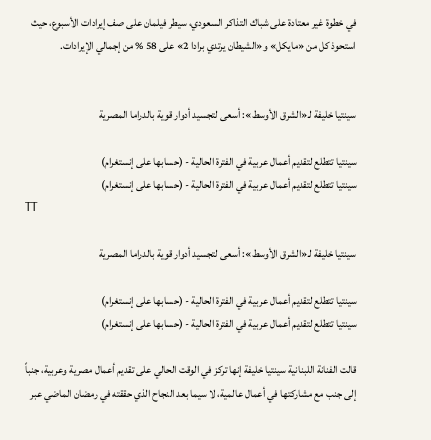في خطوة غير معتادة على شباك التذاكر السعودي، سيطر فيلمان على صف إيرادات الأسبوع، حيث استحوذ كل من «مايكل» و«الشيطان يرتدي برادا 2» على 58 % من إجمالي الإيرادات.


سينتيا خليفة لـ«الشرق الأوسط»: أسعى لتجسيد أدوار قوية بالدراما المصرية

سينتيا تتطلع لتقديم أعمال عربية في الفترة الحالية - (حسابها على إنستغرام)
سينتيا تتطلع لتقديم أعمال عربية في الفترة الحالية - (حسابها على إنستغرام)
TT

سينتيا خليفة لـ«الشرق الأوسط»: أسعى لتجسيد أدوار قوية بالدراما المصرية

سينتيا تتطلع لتقديم أعمال عربية في الفترة الحالية - (حسابها على إنستغرام)
سينتيا تتطلع لتقديم أعمال عربية في الفترة الحالية - (حسابها على إنستغرام)

قالت الفنانة اللبنانية سينتيا خليفة إنها تركز في الوقت الحالي على تقديم أعمال مصرية وعربية، جنباً إلى جنب مع مشاركتها في أعمال عالمية، لا سيما بعد النجاح الذي حققته في رمضان الماضي عبر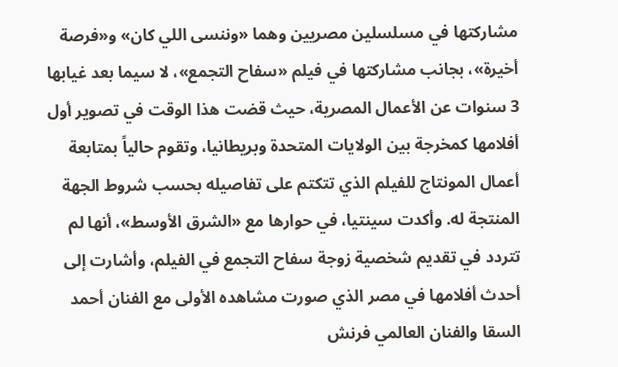مشاركتها في مسلسلين مصريين وهما «وننسى اللي كان» و«فرصة أخيرة»، بجانب مشاركتها في فيلم «سفاح التجمع»، لا سيما بعد غيابها 3 سنوات عن الأعمال المصرية، حيث قضت هذا الوقت في تصوير أول أفلامها كمخرجة بين الولايات المتحدة وبريطانيا، وتقوم حالياً بمتابعة أعمال المونتاج للفيلم الذي تتكتم على تفاصيله بحسب شروط الجهة المنتجة له. وأكدت سينتيا، في حوارها مع «الشرق الأوسط»، أنها لم تتردد في تقديم شخصية زوجة سفاح التجمع في الفيلم، وأشارت إلى أحدث أفلامها في مصر الذي صورت مشاهده الأولى مع الفنان أحمد السقا والفنان العالمي فرنش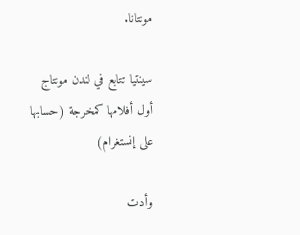مونتانا.

سينتيا تتابع في لندن مونتاج أول أفلامها كمخرجة (حسابها على إنستغرام)

وأدت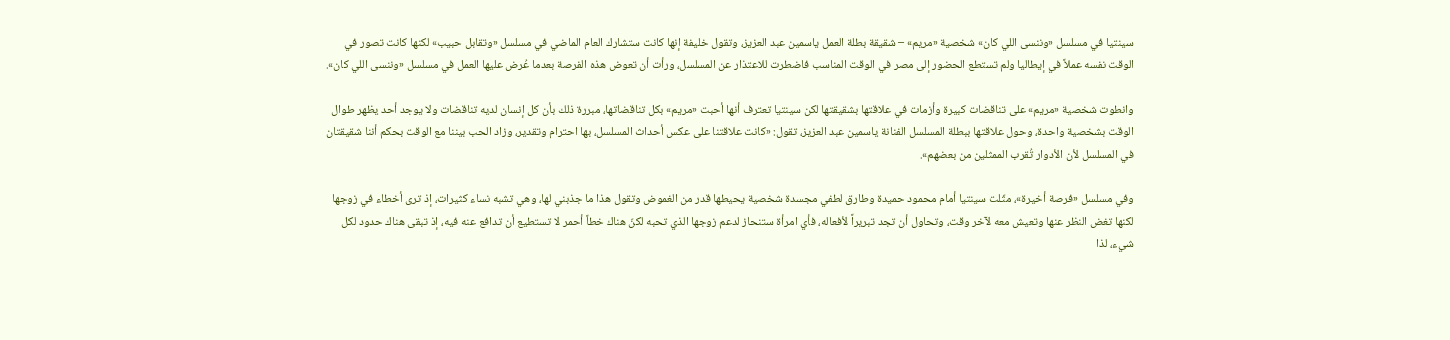سينتيا في مسلسل «وننسى اللي كان» شخصية «مريم» – شقيقة بطلة العمل ياسمين عبد العزيز، وتقول خليفة إنها كانت ستشارك العام الماضي في مسلسل «وتقابل حبيب» لكنها كانت تصور في الوقت نفسه عملاً في إيطاليا ولم تستطع الحضور إلى مصر في الوقت المناسب فاضطرت للاعتذار عن المسلسل، ورأت أن تعوض هذه الفرصة بعدما عُرض عليها العمل في مسلسل «وننسى اللي كان».

وانطوت شخصية «مريم» على تناقضات كبيرة وأزمات في علاقتها بشقيقتها لكن سينتيا تعترف أنها أحبت «مريم» بكل تناقضاتها، مبررة ذلك بأن كل إنسان لديه تناقضات ولا يوجد أحد يظهر طوال الوقت بشخصية واحدة، وحول علاقتها ببطلة المسلسل الفنانة ياسمين عبد العزيز، تقول: «كانت علاقتنا على عكس أحداث المسلسل، بها احترام وتقدير، وزاد الحب بيننا مع الوقت بحكم أننا شقيقتان في المسلسل لأن الأدوار تُقرب الممثلين من بعضهم».

وفي مسلسل «فرصة أخيرة»، مثّلت سينتيا أمام محمود حميدة وطارق لطفي مجسدة شخصية يحيطها قدر من الغموض وتقول هذا ما جذبني لها، وهي تشبه نساء كثيرات، إذ ترى أخطاء في زوجها لكنها تغض النظر عنها وتعيش معه لآخر وقت، وتحاول أن تجد تبريراً لأفعاله، فأي امرأة ستنحاز لدعم زوجها الذي تحبه لكنّ هناك خطاً أحمر لا تستطيع أن تدافع عنه فيه، إذ تبقى هناك حدود لكل شيء، لذا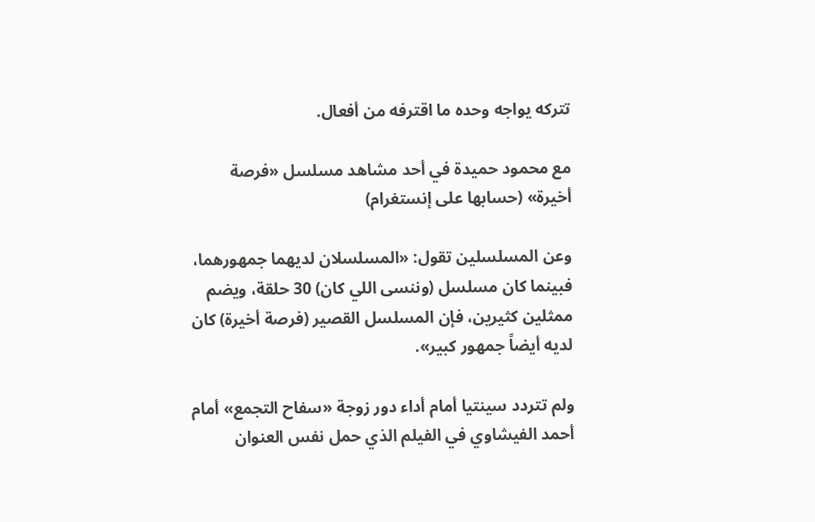تتركه يواجه وحده ما اقترفه من أفعال.

مع محمود حميدة في أحد مشاهد مسلسل «فرصة أخيرة» (حسابها على إنستغرام)

وعن المسلسلين تقول: «المسلسلان لديهما جمهورهما، فبينما كان مسلسل (وننسى اللي كان) 30 حلقة، ويضم ممثلين كثيرين، فإن المسلسل القصير (فرصة أخيرة) كان لديه أيضاً جمهور كبير».

ولم تتردد سينتيا أمام أداء دور زوجة «سفاح التجمع» أمام أحمد الفيشاوي في الفيلم الذي حمل نفس العنوان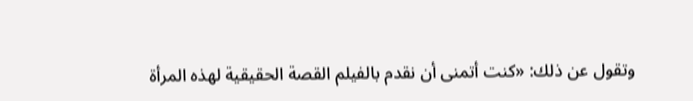وتقول عن ذلك: «كنت أتمنى أن نقدم بالفيلم القصة الحقيقية لهذه المرأة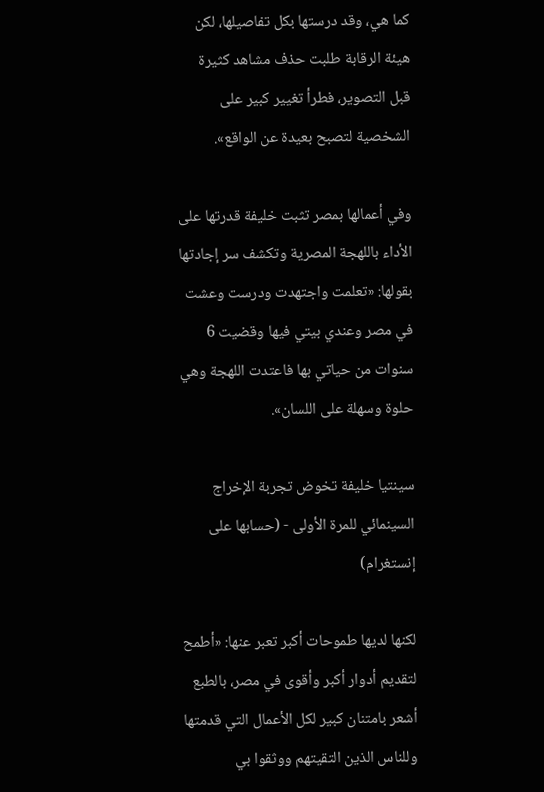كما هي، وقد درستها بكل تفاصيلها، لكن هيئة الرقابة طلبت حذف مشاهد كثيرة قبل التصوير، فطرأ تغيير كبير على الشخصية لتصبح بعيدة عن الواقع».

وفي أعمالها بمصر تثبت خليفة قدرتها على الأداء باللهجة المصرية وتكشف سر إجادتها بقولها: «تعلمت واجتهدت ودرست وعشت في مصر وعندي بيتي فيها وقضيت 6 سنوات من حياتي بها فاعتدت اللهجة وهي حلوة وسهلة على اللسان».

سينتيا خليفة تخوض تجربة الإخراج السينمائي للمرة الأولى - (حسابها على إنستغرام)

لكنها لديها طموحات أكبر تعبر عنها: «أطمح لتقديم أدوار أكبر وأقوى في مصر، بالطبع أشعر بامتنان كبير لكل الأعمال التي قدمتها وللناس الذين التقيتهم ووثقوا بي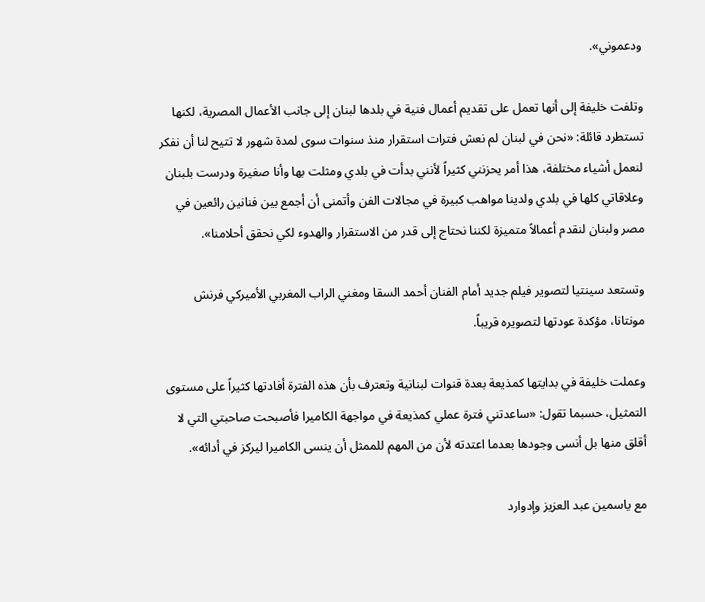ودعموني».

وتلفت خليفة إلى أنها تعمل على تقديم أعمال فنية في بلدها لبنان إلى جانب الأعمال المصرية، لكنها تستطرد قائلة: «نحن في لبنان لم نعش فترات استقرار منذ سنوات سوى لمدة شهور لا تتيح لنا أن نفكر لنعمل أشياء مختلفة، هذا أمر يحزنني كثيراً لأنني بدأت في بلدي ومثلت بها وأنا صغيرة ودرست بلبنان وعلاقاتي كلها في بلدي ولدينا مواهب كبيرة في مجالات الفن وأتمنى أن أجمع بين فنانين رائعين في مصر ولبنان لنقدم أعمالاً متميزة لكننا نحتاج إلى قدر من الاستقرار والهدوء لكي نحقق أحلامنا».

وتستعد سينتيا لتصوير فيلم جديد أمام الفنان أحمد السقا ومغني الراب المغربي الأميركي فرنش مونتانا، مؤكدة عودتها لتصويره قريباً.

وعملت خليفة في بدايتها كمذيعة بعدة قنوات لبنانية وتعترف بأن هذه الفترة أفادتها كثيراً على مستوى التمثيل، حسبما تقول: «ساعدتني فترة عملي كمذيعة في مواجهة الكاميرا فأصبحت صاحبتي التي لا أقلق منها بل أنسى وجودها بعدما اعتدته لأن من المهم للممثل أن ينسى الكاميرا ليركز في أدائه».

مع ياسمين عبد العزيز وإدوارد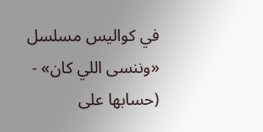في كواليس مسلسل «وننسى اللي كان» - (حسابها على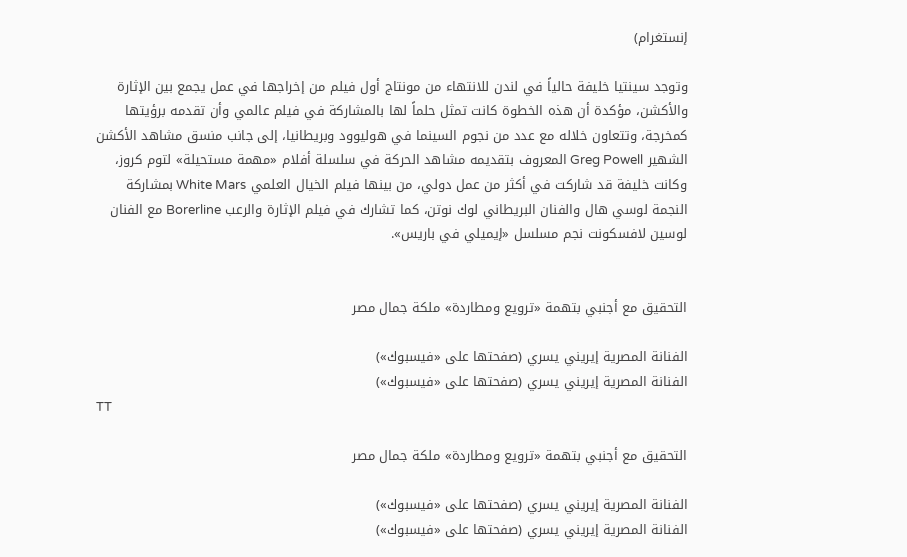إنستغرام)

وتوجد سينتيا خليفة حالياً في لندن للانتهاء من مونتاج أول فيلم من إخراجها في عمل يجمع بين الإثارة والأكشن، مؤكدة أن هذه الخطوة كانت تمثل حلماً لها بالمشاركة في فيلم عالمي وأن تقدمه برؤيتها كمخرجة، وتتعاون خلاله مع عدد من نجوم السينما في هوليوود وبريطانيا، إلى جانب منسق مشاهد الأكشن الشهير Greg Powell المعروف بتقديمه مشاهد الحركة في سلسلة أفلام «مهمة مستحيلة» لتوم كروز، وكانت خليفة قد شاركت في أكثر من عمل دولي، من بينها فيلم الخيال العلمي White Mars بمشاركة النجمة لوسي هال والفنان البريطاني لوك نوتن، كما تشارك في فيلم الإثارة والرعب Borerline مع الفنان لوسين لافسكونت نجم مسلسل «إيميلي في باريس».


التحقيق مع أجنبي بتهمة «ترويع ومطاردة» ملكة جمال مصر

الفنانة المصرية إيريني يسري (صفحتها على «فيسبوك»)
الفنانة المصرية إيريني يسري (صفحتها على «فيسبوك»)
TT

التحقيق مع أجنبي بتهمة «ترويع ومطاردة» ملكة جمال مصر

الفنانة المصرية إيريني يسري (صفحتها على «فيسبوك»)
الفنانة المصرية إيريني يسري (صفحتها على «فيسبوك»)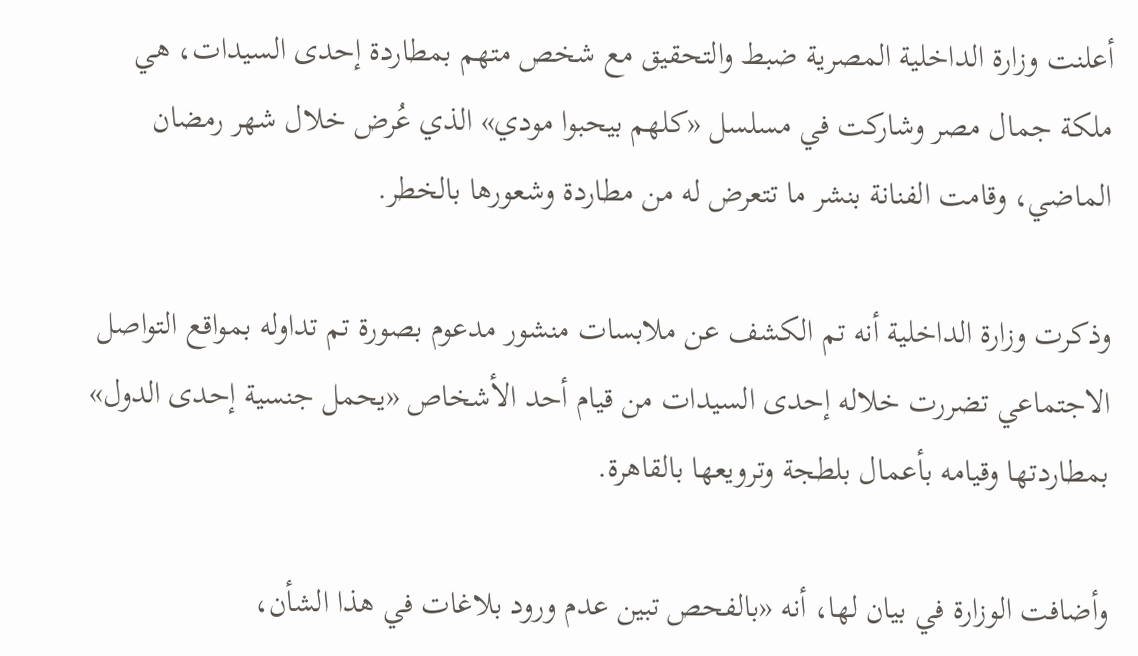أعلنت وزارة الداخلية المصرية ضبط والتحقيق مع شخص متهم بمطاردة إحدى السيدات، هي ملكة جمال مصر وشاركت في مسلسل «كلهم بيحبوا مودي» الذي عُرض خلال شهر رمضان الماضي، وقامت الفنانة بنشر ما تتعرض له من مطاردة وشعورها بالخطر.

وذكرت وزارة الداخلية أنه تم الكشف عن ملابسات منشور مدعوم بصورة تم تداوله بمواقع التواصل الاجتماعي تضررت خلاله إحدى السيدات من قيام أحد الأشخاص «يحمل جنسية إحدى الدول» بمطاردتها وقيامه بأعمال بلطجة وترويعها بالقاهرة.

وأضافت الوزارة في بيان لها، أنه «بالفحص تبين عدم ورود بلاغات في هذا الشأن،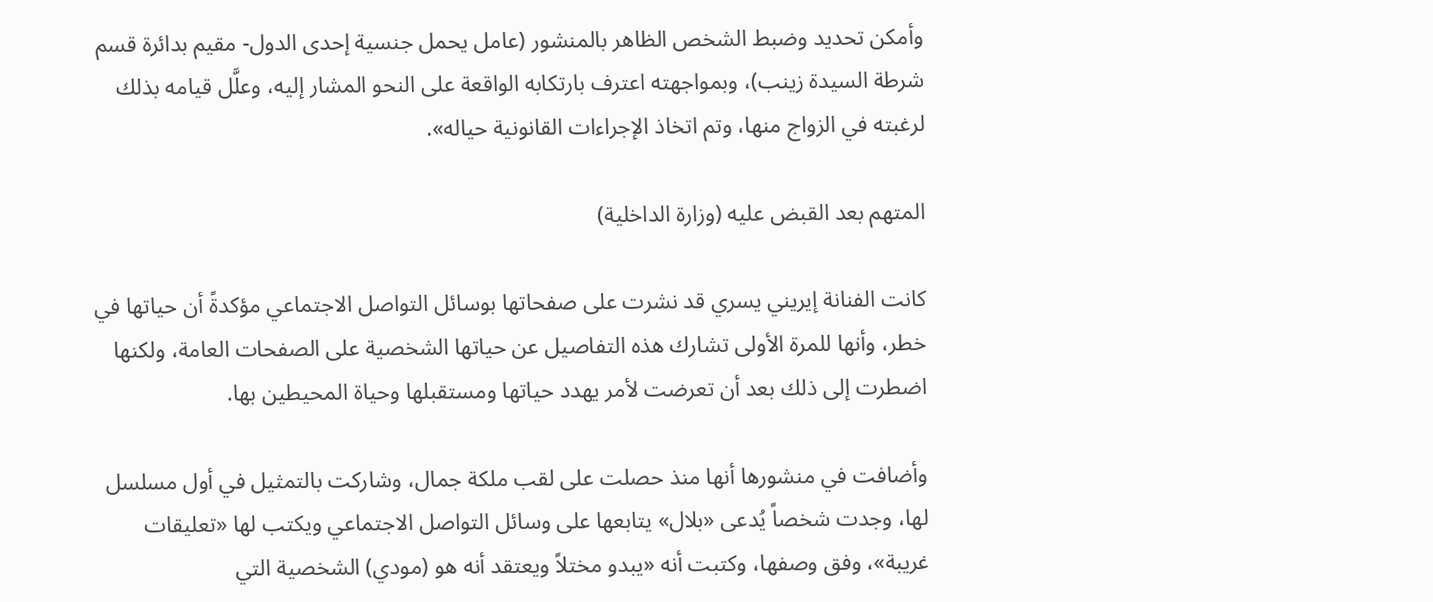وأمكن تحديد وضبط الشخص الظاهر بالمنشور (عامل يحمل جنسية إحدى الدول- مقيم بدائرة قسم شرطة السيدة زينب)، وبمواجهته اعترف بارتكابه الواقعة على النحو المشار إليه، وعلَّل قيامه بذلك لرغبته في الزواج منها، وتم اتخاذ الإجراءات القانونية حياله».

المتهم بعد القبض عليه (وزارة الداخلية)

كانت الفنانة إيريني يسري قد نشرت على صفحاتها بوسائل التواصل الاجتماعي مؤكدةً أن حياتها في خطر، وأنها للمرة الأولى تشارك هذه التفاصيل عن حياتها الشخصية على الصفحات العامة، ولكنها اضطرت إلى ذلك بعد أن تعرضت لأمر يهدد حياتها ومستقبلها وحياة المحيطين بها.

وأضافت في منشورها أنها منذ حصلت على لقب ملكة جمال، وشاركت بالتمثيل في أول مسلسل لها، وجدت شخصاً يُدعى «بلال» يتابعها على وسائل التواصل الاجتماعي ويكتب لها «تعليقات غريبة»، وفق وصفها، وكتبت أنه «يبدو مختلاً ويعتقد أنه هو (مودي) الشخصية التي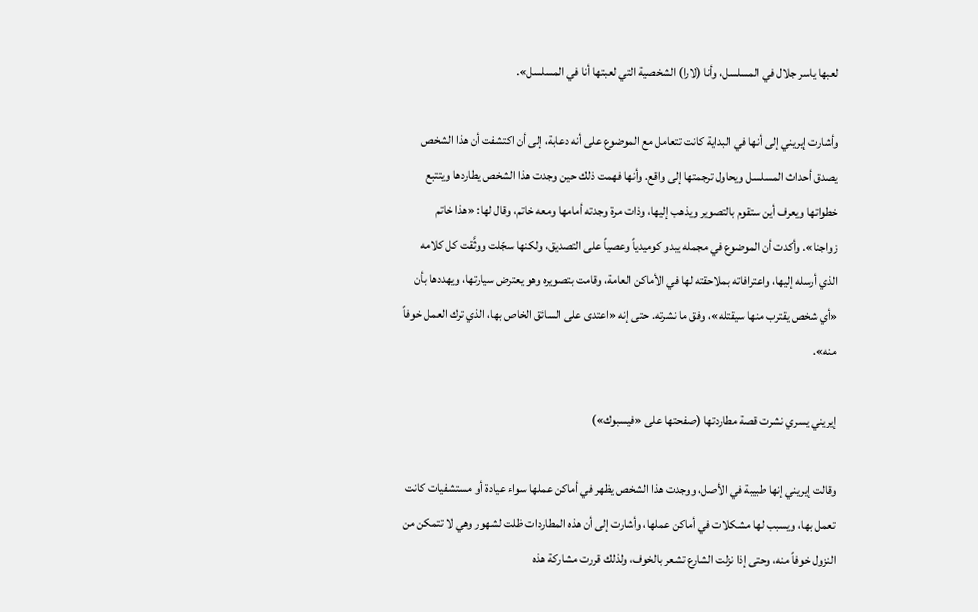لعبها ياسر جلال في المسلسل، وأنا (لارا) الشخصية التي لعبتها أنا في المسلسل».

وأشارت إيريني إلى أنها في البداية كانت تتعامل مع الموضوع على أنه دعابة، إلى أن اكتشفت أن هذا الشخص يصدق أحداث المسلسل ويحاول ترجمتها إلى واقع. وأنها فهمت ذلك حين وجدت هذا الشخص يطاردها ويتتبع خطواتها ويعرف أين ستقوم بالتصوير ويذهب إليها، وذات مرة وجدته أمامها ومعه خاتم، وقال لها: «هذا خاتم زواجنا». وأكدت أن الموضوع في مجمله يبدو كوميدياً وعصياً على التصديق، ولكنها سجّلت ووثَّقت كل كلامه الذي أرسله إليها، واعترافاته بملاحقته لها في الأماكن العامة، وقامت بتصويره وهو يعترض سيارتها، ويهددها بأن «أي شخص يقترب منها سيقتله»، وفق ما نشرته. حتى إنه «اعتدى على السائق الخاص بها، الذي ترك العمل خوفاً منه».

إيريني يسري نشرت قصة مطاردتها (صفحتها على «فيسبوك»)

وقالت إيريني إنها طبيبة في الأصل، ووجدت هذا الشخص يظهر في أماكن عملها سواء عيادة أو مستشفيات كانت تعمل بها، ويسبب لها مشكلات في أماكن عملها، وأشارت إلى أن هذه المطاردات ظلت لشهور وهي لا تتمكن من النزول خوفاً منه، وحتى إذا نزلت الشارع تشعر بالخوف، ولذلك قررت مشاركة هذه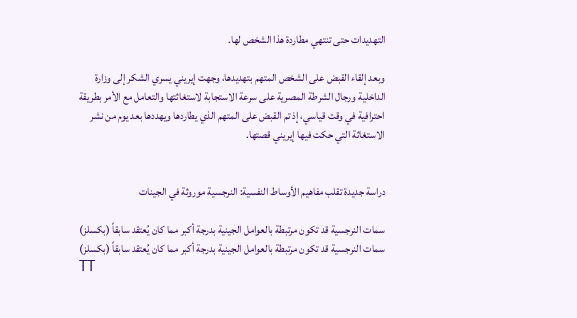التهديدات حتى تنتهي مطاردة هذا الشخص لها.

وبعد إلقاء القبض على الشخص المتهم بتهديدها، وجهت إيريني يسري الشكر إلى وزارة الداخلية ورجال الشرطة المصرية على سرعة الاستجابة لاستغاثتها والتعامل مع الأمر بطريقة احترافية في وقت قياسي، إذ تم القبض على المتهم الذي يطاردها ويهددها بعد يوم من نشر الاستغاثة التي حكت فيها إيريني قصتها.


دراسة جديدة تقلب مفاهيم الأوساط النفسية: النرجسية موروثة في الجينات

سمات النرجسية قد تكون مرتبطة بالعوامل الجينية بدرجة أكبر مما كان يُعتقد سابقاً (بكسلز)
سمات النرجسية قد تكون مرتبطة بالعوامل الجينية بدرجة أكبر مما كان يُعتقد سابقاً (بكسلز)
TT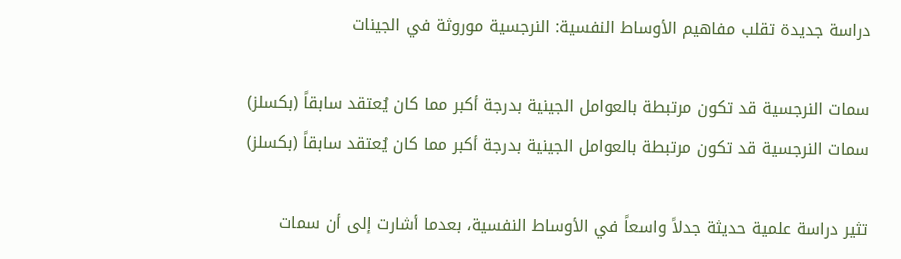دراسة جديدة تقلب مفاهيم الأوساط النفسية: النرجسية موروثة في الجينات

سمات النرجسية قد تكون مرتبطة بالعوامل الجينية بدرجة أكبر مما كان يُعتقد سابقاً (بكسلز)
سمات النرجسية قد تكون مرتبطة بالعوامل الجينية بدرجة أكبر مما كان يُعتقد سابقاً (بكسلز)

تثير دراسة علمية حديثة جدلاً واسعاً في الأوساط النفسية، بعدما أشارت إلى أن سمات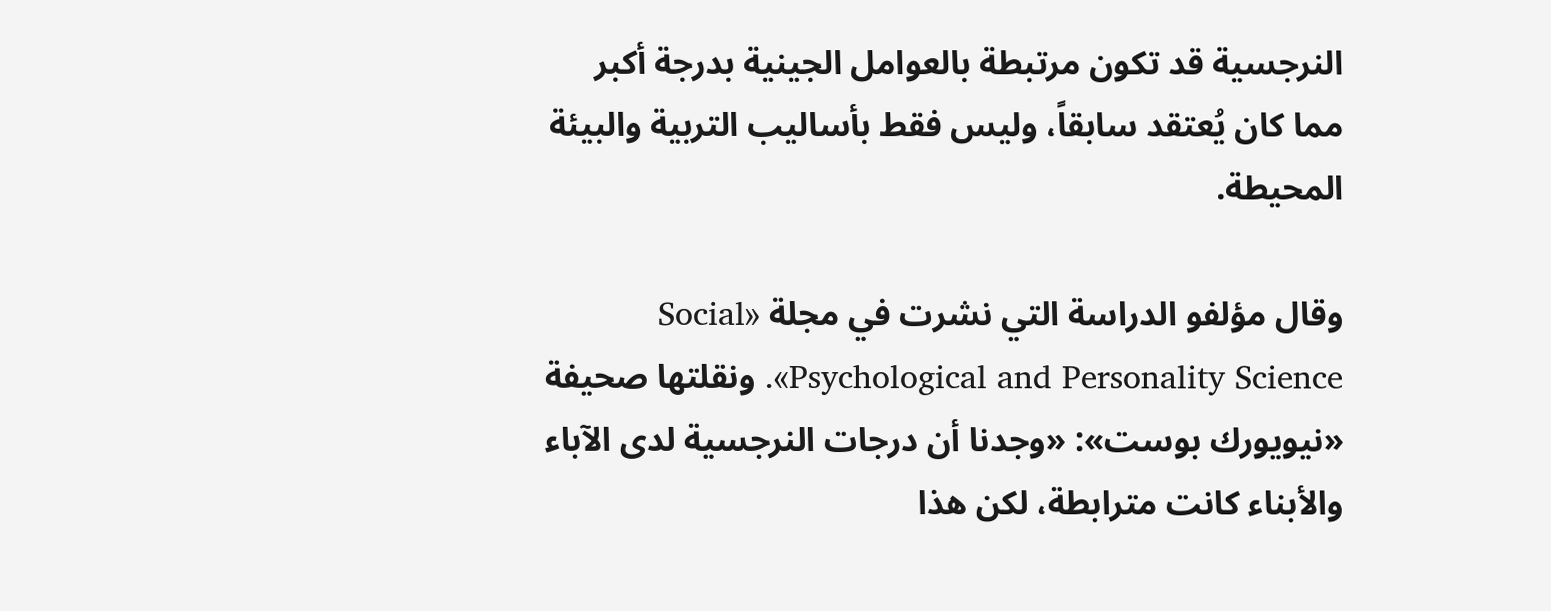النرجسية قد تكون مرتبطة بالعوامل الجينية بدرجة أكبر مما كان يُعتقد سابقاً، وليس فقط بأساليب التربية والبيئة المحيطة.

وقال مؤلفو الدراسة التي نشرت في مجلة «Social Psychological and Personality Science». ونقلتها صحيفة «نيويورك بوست»: «وجدنا أن درجات النرجسية لدى الآباء والأبناء كانت مترابطة، لكن هذا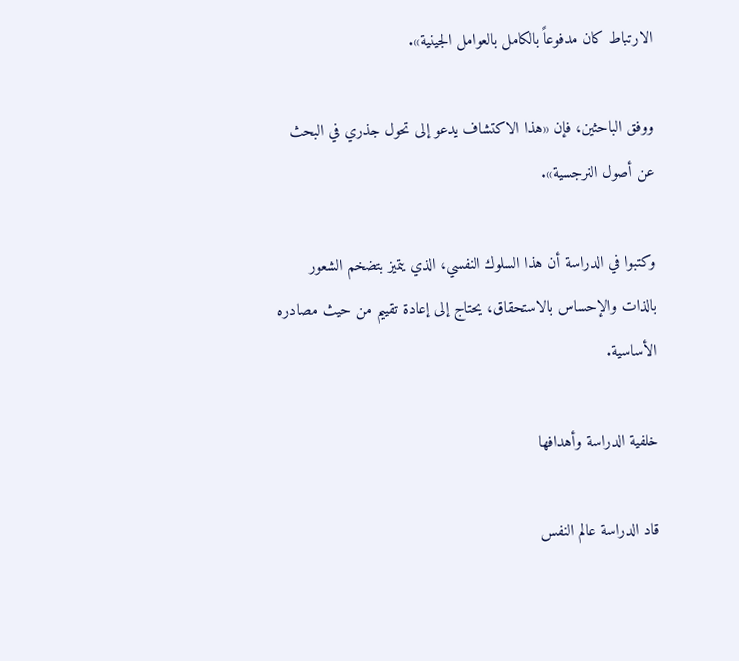الارتباط كان مدفوعاً بالكامل بالعوامل الجينية».

ووفق الباحثين، فإن «هذا الاكتشاف يدعو إلى تحول جذري في البحث عن أصول النرجسية».

وكتبوا في الدراسة أن هذا السلوك النفسي، الذي يتميز بتضخم الشعور بالذات والإحساس بالاستحقاق، يحتاج إلى إعادة تقييم من حيث مصادره الأساسية.

خلفية الدراسة وأهدافها

قاد الدراسة عالم النفس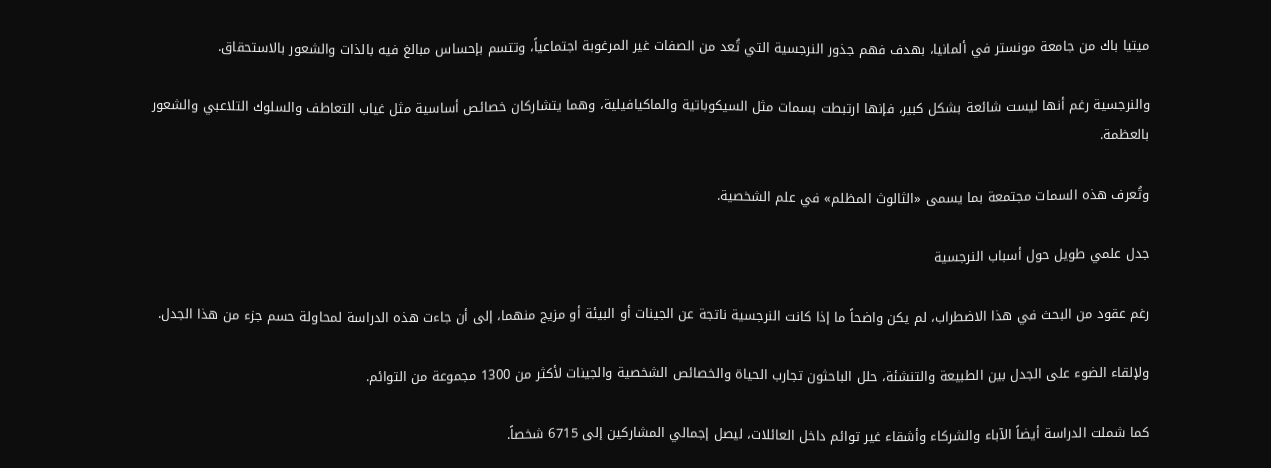ميتيا باك من جامعة مونستر في ألمانيا، بهدف فهم جذور النرجسية التي تُعد من الصفات غير المرغوبة اجتماعياً، وتتسم بإحساس مبالغ فيه بالذات والشعور بالاستحقاق.

والنرجسية رغم أنها ليست شائعة بشكل كبير، فإنها ارتبطت بسمات مثل السيكوباتية والماكيافيلية، وهما يتشاركان خصائص أساسية مثل غياب التعاطف والسلوك التلاعبي والشعور بالعظمة.

وتُعرف هذه السمات مجتمعة بما يسمى «الثالوث المظلم» في علم الشخصية.

جدل علمي طويل حول أسباب النرجسية

رغم عقود من البحث في هذا الاضطراب، لم يكن واضحاً ما إذا كانت النرجسية ناتجة عن الجينات أو البيئة أو مزيج منهما، إلى أن جاءت هذه الدراسة لمحاولة حسم جزء من هذا الجدل.

ولإلقاء الضوء على الجدل بين الطبيعة والتنشئة، حلل الباحثون تجارب الحياة والخصائص الشخصية والجينات لأكثر من 1300 مجموعة من التوائم.

كما شملت الدراسة أيضاً الآباء والشركاء وأشقاء غير توائم داخل العائلات، ليصل إجمالي المشاركين إلى 6715 شخصاً.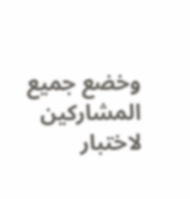وخضع جميع المشاركين لاختبار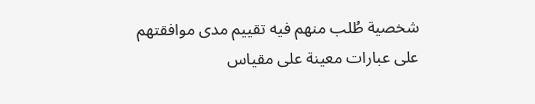شخصية طُلب منهم فيه تقييم مدى موافقتهم على عبارات معينة على مقياس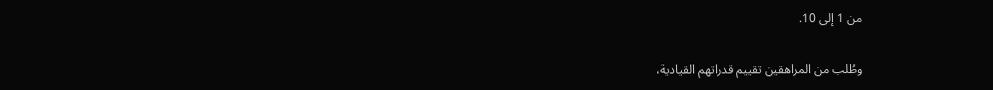من 1 إلى 10.

وطُلب من المراهقين تقييم قدراتهم القيادية،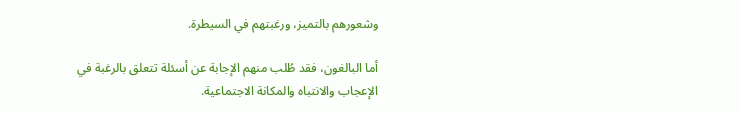وشعورهم بالتميز، ورغبتهم في السيطرة.

أما البالغون، فقد طُلب منهم الإجابة عن أسئلة تتعلق بالرغبة في الإعجاب والانتباه والمكانة الاجتماعية.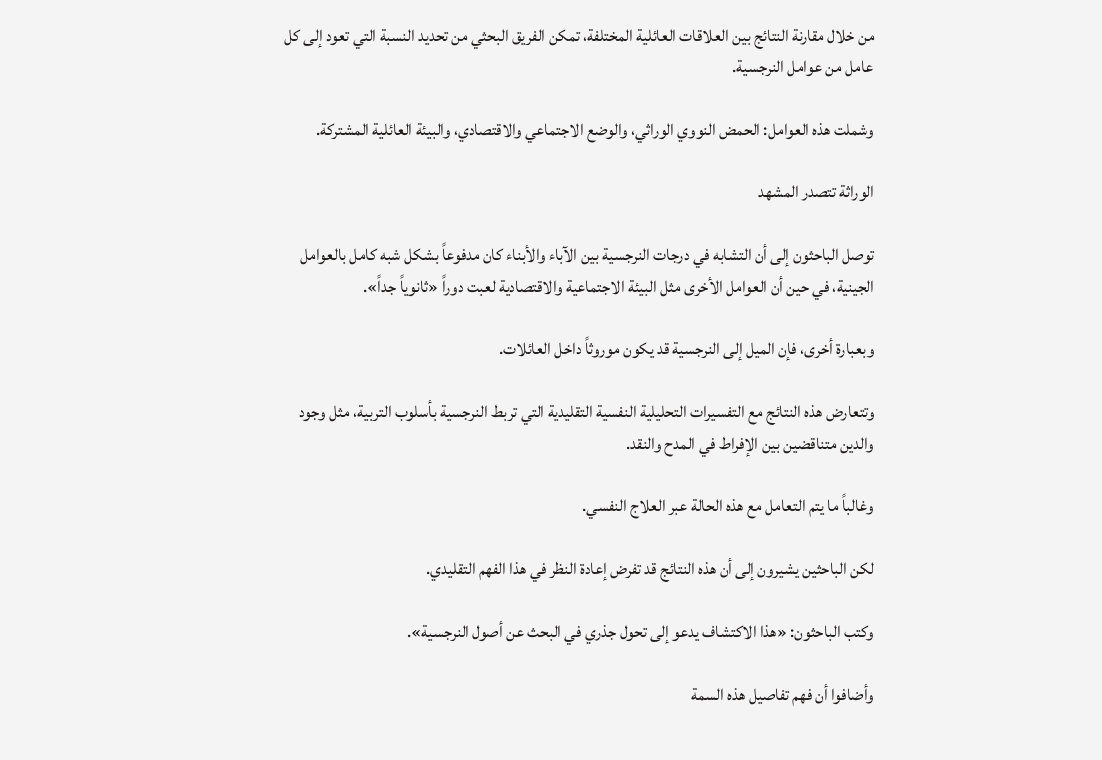من خلال مقارنة النتائج بين العلاقات العائلية المختلفة، تمكن الفريق البحثي من تحديد النسبة التي تعود إلى كل عامل من عوامل النرجسية.

وشملت هذه العوامل: الحمض النووي الوراثي، والوضع الاجتماعي والاقتصادي، والبيئة العائلية المشتركة.

الوراثة تتصدر المشهد

توصل الباحثون إلى أن التشابه في درجات النرجسية بين الآباء والأبناء كان مدفوعاً بشكل شبه كامل بالعوامل الجينية، في حين أن العوامل الأخرى مثل البيئة الاجتماعية والاقتصادية لعبت دوراً «ثانوياً جداً».

وبعبارة أخرى، فإن الميل إلى النرجسية قد يكون موروثاً داخل العائلات.

وتتعارض هذه النتائج مع التفسيرات التحليلية النفسية التقليدية التي تربط النرجسية بأسلوب التربية، مثل وجود والدين متناقضين بين الإفراط في المدح والنقد.

وغالباً ما يتم التعامل مع هذه الحالة عبر العلاج النفسي.

لكن الباحثين يشيرون إلى أن هذه النتائج قد تفرض إعادة النظر في هذا الفهم التقليدي.

وكتب الباحثون: «هذا الاكتشاف يدعو إلى تحول جذري في البحث عن أصول النرجسية».

وأضافوا أن فهم تفاصيل هذه السمة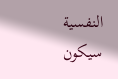النفسية سيكون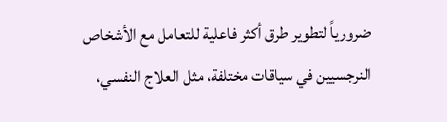ضرورياً لتطوير طرق أكثر فاعلية للتعامل مع الأشخاص النرجسيين في سياقات مختلفة، مثل العلاج النفسي،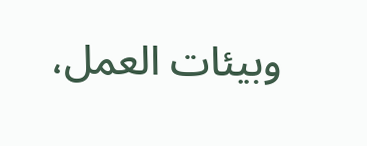وبيئات العمل،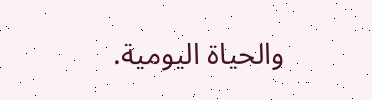والحياة اليومية.